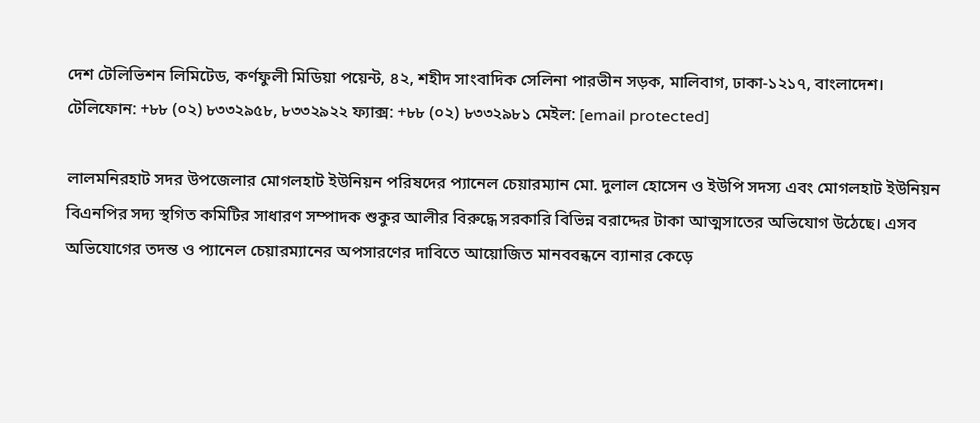দেশ টেলিভিশন লিমিটেড, কর্ণফুলী মিডিয়া পয়েন্ট, ৪২, শহীদ সাংবাদিক সেলিনা পারভীন সড়ক, মালিবাগ, ঢাকা-১২১৭, বাংলাদেশ।
টেলিফোন: +৮৮ (০২) ৮৩৩২৯৫৮, ৮৩৩২৯২২ ফ্যাক্স: +৮৮ (০২) ৮৩৩২৯৮১ মেইল: [email protected]

লালমনিরহাট সদর উপজেলার মোগলহাট ইউনিয়ন পরিষদের প্যানেল চেয়ারম্যান মো. দুলাল হোসেন ও ইউপি সদস্য এবং মোগলহাট ইউনিয়ন বিএনপির সদ্য স্থগিত কমিটির সাধারণ সম্পাদক শুকুর আলীর বিরুদ্ধে সরকারি বিভিন্ন বরাদ্দের টাকা আত্মসাতের অভিযোগ উঠেছে। এসব অভিযোগের তদন্ত ও প্যানেল চেয়ারম্যানের অপসারণের দাবিতে আয়োজিত মানববন্ধনে ব্যানার কেড়ে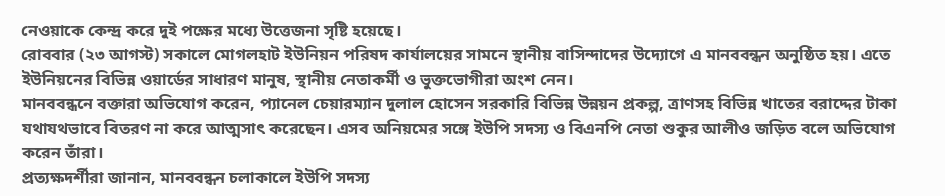নেওয়াকে কেন্দ্র করে দুই পক্ষের মধ্যে উত্তেজনা সৃষ্টি হয়েছে।
রোববার (২৩ আগস্ট) সকালে মোগলহাট ইউনিয়ন পরিষদ কার্যালয়ের সামনে স্থানীয় বাসিন্দাদের উদ্যোগে এ মানববন্ধন অনুষ্ঠিত হয়। এতে ইউনিয়নের বিভিন্ন ওয়ার্ডের সাধারণ মানুষ, স্থানীয় নেতাকর্মী ও ভুক্তভোগীরা অংশ নেন।
মানববন্ধনে বক্তারা অভিযোগ করেন, প্যানেল চেয়ারম্যান দুলাল হোসেন সরকারি বিভিন্ন উন্নয়ন প্রকল্প, ত্রাণসহ বিভিন্ন খাতের বরাদ্দের টাকা যথাযথভাবে বিতরণ না করে আত্মসাৎ করেছেন। এসব অনিয়মের সঙ্গে ইউপি সদস্য ও বিএনপি নেতা শুকুর আলীও জড়িত বলে অভিযোগ করেন তাঁরা।
প্রত্যক্ষদর্শীরা জানান, মানববন্ধন চলাকালে ইউপি সদস্য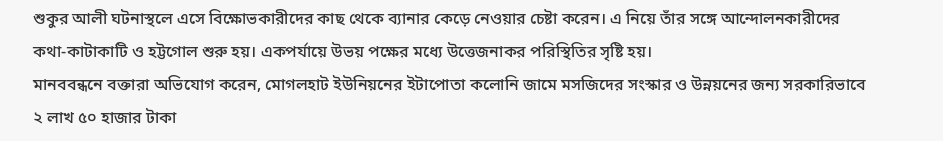শুকুর আলী ঘটনাস্থলে এসে বিক্ষোভকারীদের কাছ থেকে ব্যানার কেড়ে নেওয়ার চেষ্টা করেন। এ নিয়ে তাঁর সঙ্গে আন্দোলনকারীদের কথা-কাটাকাটি ও হট্টগোল শুরু হয়। একপর্যায়ে উভয় পক্ষের মধ্যে উত্তেজনাকর পরিস্থিতির সৃষ্টি হয়।
মানববন্ধনে বক্তারা অভিযোগ করেন, মোগলহাট ইউনিয়নের ইটাপোতা কলোনি জামে মসজিদের সংস্কার ও উন্নয়নের জন্য সরকারিভাবে ২ লাখ ৫০ হাজার টাকা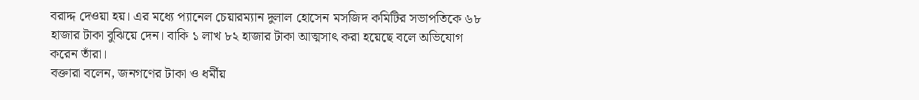বরাদ্দ দেওয়া হয়। এর মধ্যে প্যানেল চেয়ারম্যান দুলাল হোসেন মসজিদ কমিটির সভাপতিকে ৬৮ হাজার টাকা বুঝিয়ে দেন। বাকি ১ লাখ ৮২ হাজার টাকা আত্মসাৎ করা হয়েছে বলে অভিযোগ করেন তাঁরা।
বক্তারা বলেন, জনগণের টাকা ও ধর্মীয়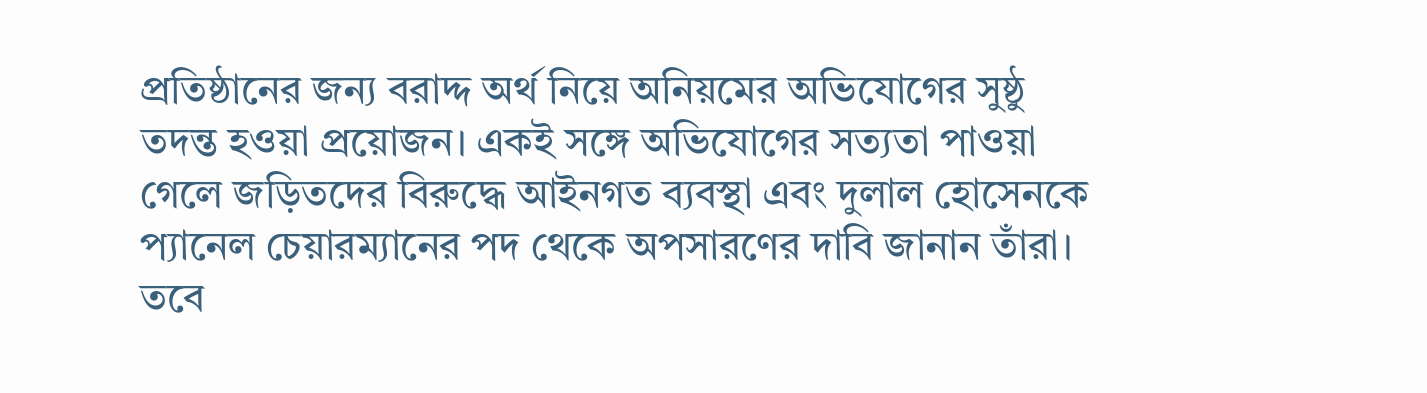প্রতিষ্ঠানের জন্য বরাদ্দ অর্থ নিয়ে অনিয়মের অভিযোগের সুষ্ঠু তদন্ত হওয়া প্রয়োজন। একই সঙ্গে অভিযোগের সত্যতা পাওয়া গেলে জড়িতদের বিরুদ্ধে আইনগত ব্যবস্থা এবং দুলাল হোসেনকে প্যানেল চেয়ারম্যানের পদ থেকে অপসারণের দাবি জানান তাঁরা।
তবে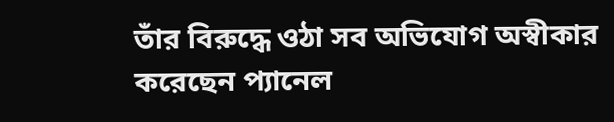তাঁর বিরুদ্ধে ওঠা সব অভিযোগ অস্বীকার করেছেন প্যানেল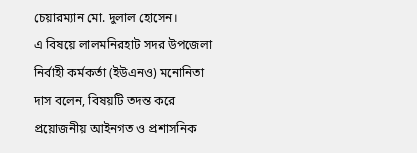চেয়ারম্যান মো. দুলাল হোসেন।
এ বিষয়ে লালমনিরহাট সদর উপজেলা নির্বাহী কর্মকর্তা (ইউএনও) মনোনিতা দাস বলেন, বিষয়টি তদন্ত করে প্রয়োজনীয় আইনগত ও প্রশাসনিক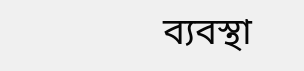ব্যবস্থা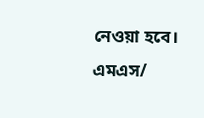নেওয়া হবে।
এমএস/